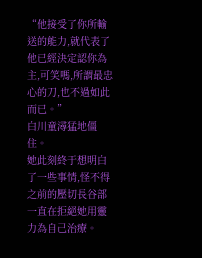“他接受了你所輸送的能力,就代表了他已經決定認你為主,可笑嗎,所謂最忠心的刀,也不過如此而已。”
白川童潯猛地僵住。
她此刻終于想明白了一些事情,怪不得之前的壓切長谷部一直在拒絕她用靈力為自己治療。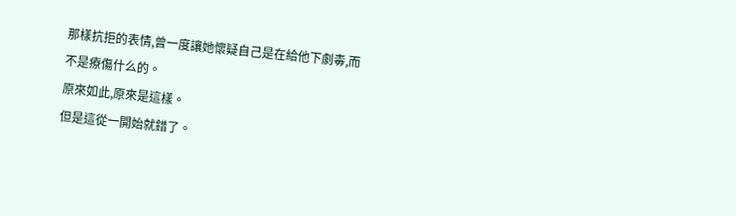那樣抗拒的表情,曾一度讓她懷疑自己是在給他下劇毒,而不是療傷什么的。
原來如此,原來是這樣。
但是這從一開始就錯了。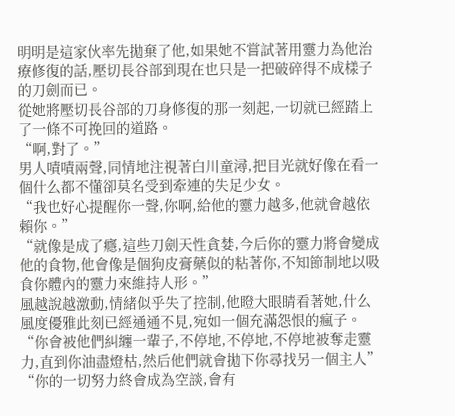明明是這家伙率先拋棄了他,如果她不嘗試著用靈力為他治療修復的話,壓切長谷部到現在也只是一把破碎得不成樣子的刀劍而已。
從她將壓切長谷部的刀身修復的那一刻起,一切就已經踏上了一條不可挽回的道路。
“啊,對了。”
男人嘖嘖兩聲,同情地注視著白川童潯,把目光就好像在看一個什么都不懂卻莫名受到牽連的失足少女。
“我也好心提醒你一聲,你啊,給他的靈力越多,他就會越依賴你。”
“就像是成了癮,這些刀劍天性貪婪,今后你的靈力將會變成他的食物,他會像是個狗皮膏藥似的粘著你,不知節制地以吸食你體內的靈力來維持人形。”
風越說越激動,情緒似乎失了控制,他瞪大眼睛看著她,什么風度優雅此刻已經通通不見,宛如一個充滿怨恨的瘋子。
“你會被他們糾纏一輩子,不停地,不停地,不停地被奪走靈力,直到你油盡燈枯,然后他們就會拋下你尋找另一個主人”
“你的一切努力終會成為空談,會有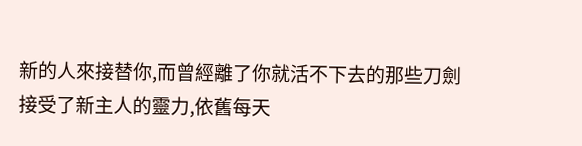新的人來接替你,而曾經離了你就活不下去的那些刀劍接受了新主人的靈力,依舊每天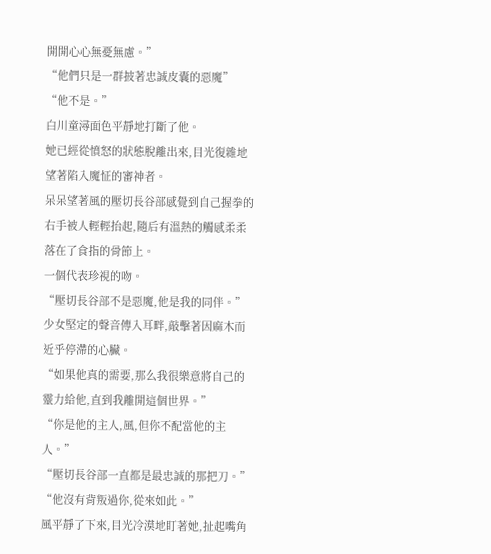開開心心無憂無慮。”
“他們只是一群披著忠誠皮囊的惡魔”
“他不是。”
白川童潯面色平靜地打斷了他。
她已經從憤怒的狀態脫離出來,目光復雜地望著陷入魔怔的審神者。
呆呆望著風的壓切長谷部感覺到自己握拳的右手被人輕輕抬起,隨后有溫熱的觸感柔柔落在了食指的骨節上。
一個代表珍視的吻。
“壓切長谷部不是惡魔,他是我的同伴。”
少女堅定的聲音傳入耳畔,敲擊著因麻木而近乎停滯的心臟。
“如果他真的需要,那么我很樂意將自己的靈力給他,直到我離開這個世界。”
“你是他的主人,風,但你不配當他的主人。”
“壓切長谷部一直都是最忠誠的那把刀。”
“他沒有背叛過你,從來如此。”
風平靜了下來,目光冷漠地盯著她,扯起嘴角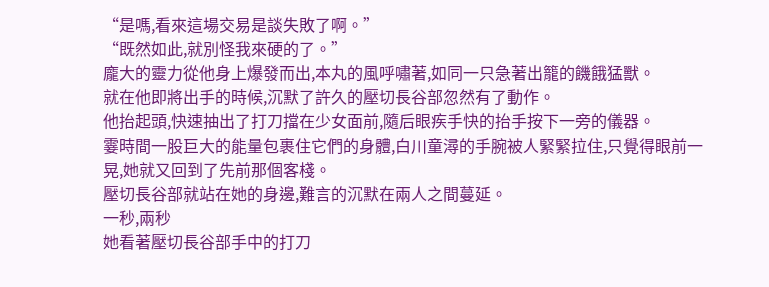“是嗎,看來這場交易是談失敗了啊。”
“既然如此,就別怪我來硬的了。”
龐大的靈力從他身上爆發而出,本丸的風呼嘯著,如同一只急著出籠的饑餓猛獸。
就在他即將出手的時候,沉默了許久的壓切長谷部忽然有了動作。
他抬起頭,快速抽出了打刀擋在少女面前,隨后眼疾手快的抬手按下一旁的儀器。
霎時間一股巨大的能量包裹住它們的身體,白川童潯的手腕被人緊緊拉住,只覺得眼前一晃,她就又回到了先前那個客棧。
壓切長谷部就站在她的身邊,難言的沉默在兩人之間蔓延。
一秒,兩秒
她看著壓切長谷部手中的打刀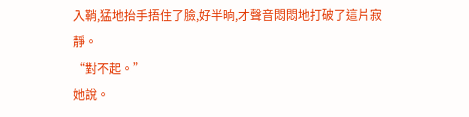入鞘,猛地抬手捂住了臉,好半晌,才聲音悶悶地打破了這片寂靜。
“對不起。”
她說。